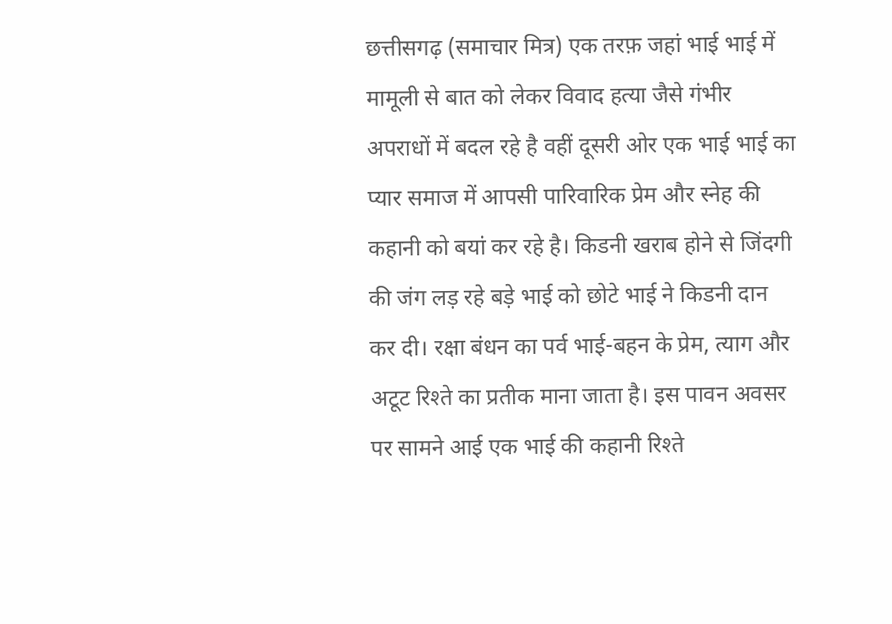छत्तीसगढ़ (समाचार मित्र) एक तरफ़ जहां भाई भाई में मामूली से बात को लेकर विवाद हत्या जैसे गंभीर अपराधों में बदल रहे है वहीं दूसरी ओर एक भाई भाई का प्यार समाज में आपसी पारिवारिक प्रेम और स्नेह की कहानी को बयां कर रहे है। किडनी खराब होने से जिंदगी की जंग लड़ रहे बड़े भाई को छोटे भाई ने किडनी दान कर दी। रक्षा बंधन का पर्व भाई-बहन के प्रेम, त्याग और अटूट रिश्ते का प्रतीक माना जाता है। इस पावन अवसर पर सामने आई एक भाई की कहानी रिश्ते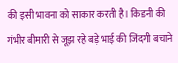की इसी भावना को साकार करती है। किडनी की गंभीर बीमारी से जूझ रहे बड़े भाई की जिंदगी बचाने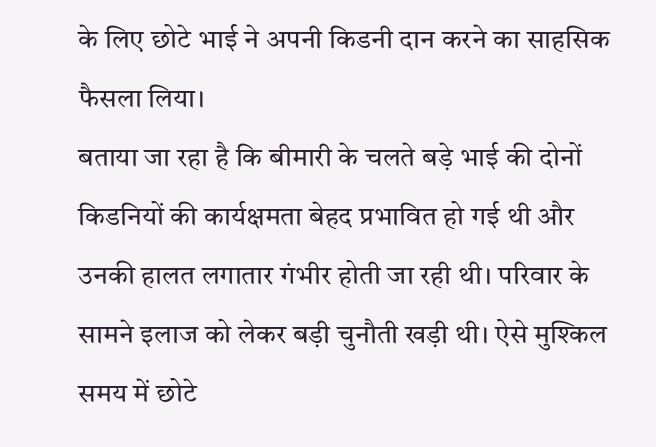के लिए छोटे भाई ने अपनी किडनी दान करने का साहसिक फैसला लिया।
बताया जा रहा है कि बीमारी के चलते बड़े भाई की दोनों किडनियों की कार्यक्षमता बेहद प्रभावित हो गई थी और उनकी हालत लगातार गंभीर होती जा रही थी। परिवार के सामने इलाज को लेकर बड़ी चुनौती खड़ी थी। ऐसे मुश्किल समय में छोटे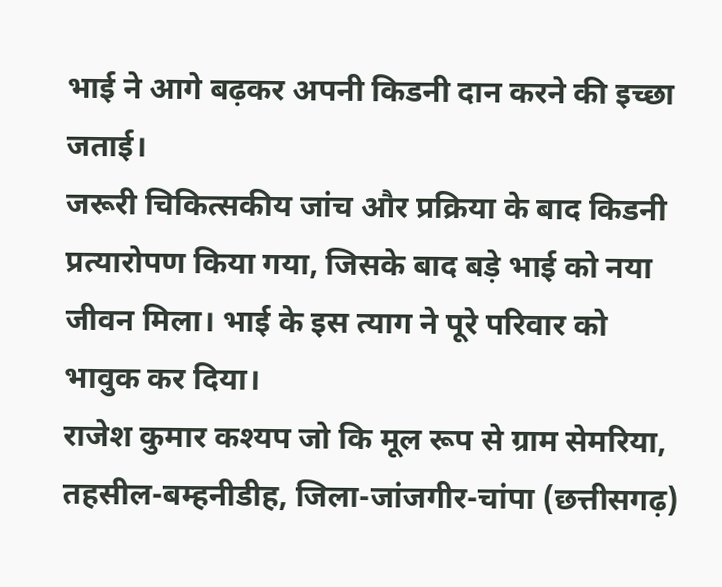भाई ने आगे बढ़कर अपनी किडनी दान करने की इच्छा जताई।
जरूरी चिकित्सकीय जांच और प्रक्रिया के बाद किडनी प्रत्यारोपण किया गया, जिसके बाद बड़े भाई को नया जीवन मिला। भाई के इस त्याग ने पूरे परिवार को भावुक कर दिया।
राजेश कुमार कश्यप जो कि मूल रूप से ग्राम सेमरिया, तहसील-बम्हनीडीह, जिला-जांजगीर-चांपा (छत्तीसगढ़)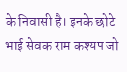के निवासी है। इनके छोटे भाई सेवक राम कश्यप जो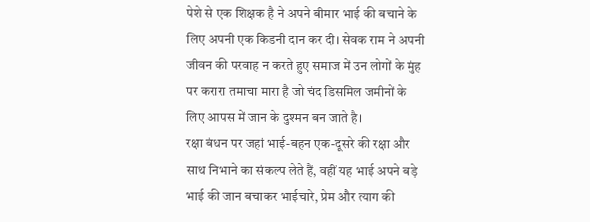पेशे से एक शिक्षक है ने अपने बीमार भाई की बचाने के लिए अपनी एक किडनी दान कर दी। सेवक राम ने अपनी जीवन की परवाह न करते हुए समाज में उन लोगों के मुंह पर करारा तमाचा मारा है जो चंद डिसमिल जमीनों के लिए आपस में जान के दुश्मन बन जाते है।
रक्षा बंधन पर जहां भाई-बहन एक-दूसरे की रक्षा और साथ निभाने का संकल्प लेते हैं, वहीं यह भाई अपने बड़े भाई की जान बचाकर भाईचारे, प्रेम और त्याग की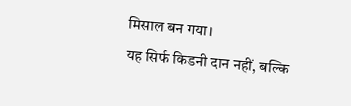मिसाल बन गया।
यह सिर्फ किडनी दान नहीं, बल्कि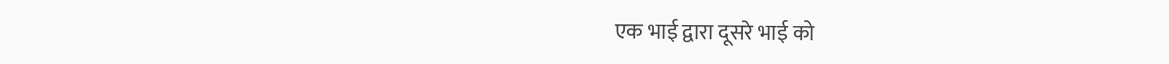एक भाई द्वारा दूसरे भाई को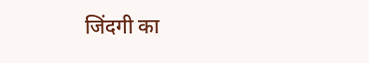जिंदगी का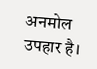अनमोल उपहार है।